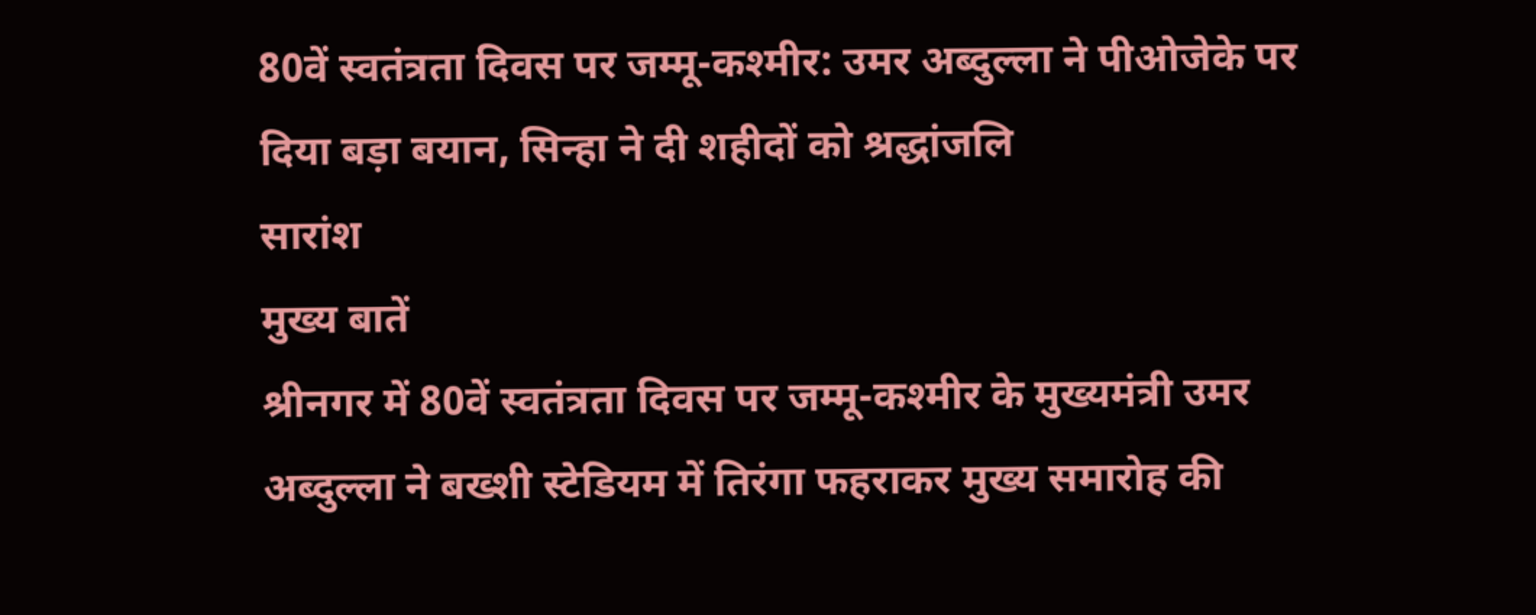80वें स्वतंत्रता दिवस पर जम्मू-कश्मीर: उमर अब्दुल्ला ने पीओजेके पर दिया बड़ा बयान, सिन्हा ने दी शहीदों को श्रद्धांजलि
सारांश
मुख्य बातें
श्रीनगर में 80वें स्वतंत्रता दिवस पर जम्मू-कश्मीर के मुख्यमंत्री उमर अब्दुल्ला ने बख्शी स्टेडियम में तिरंगा फहराकर मुख्य समारोह की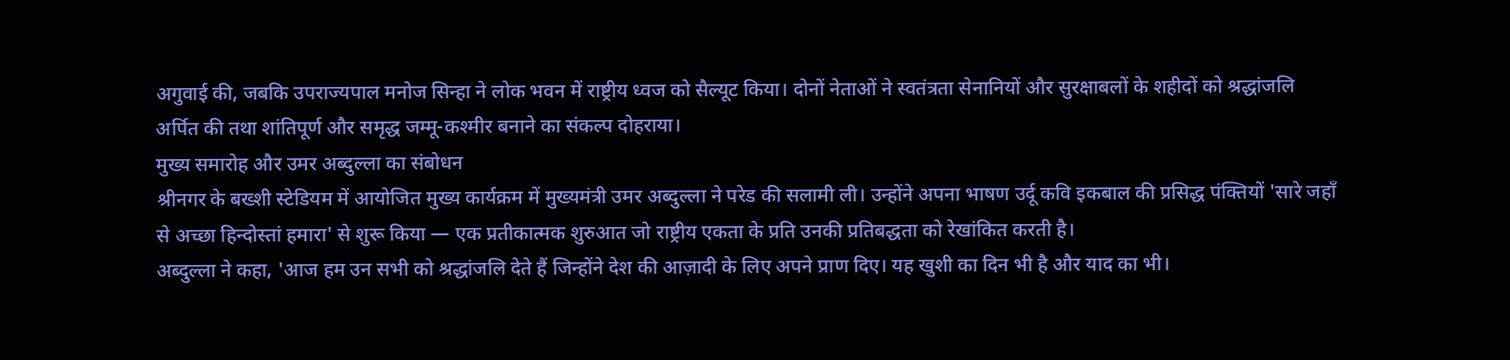अगुवाई की, जबकि उपराज्यपाल मनोज सिन्हा ने लोक भवन में राष्ट्रीय ध्वज को सैल्यूट किया। दोनों नेताओं ने स्वतंत्रता सेनानियों और सुरक्षाबलों के शहीदों को श्रद्धांजलि अर्पित की तथा शांतिपूर्ण और समृद्ध जम्मू-कश्मीर बनाने का संकल्प दोहराया।
मुख्य समारोह और उमर अब्दुल्ला का संबोधन
श्रीनगर के बख्शी स्टेडियम में आयोजित मुख्य कार्यक्रम में मुख्यमंत्री उमर अब्दुल्ला ने परेड की सलामी ली। उन्होंने अपना भाषण उर्दू कवि इकबाल की प्रसिद्ध पंक्तियों 'सारे जहाँ से अच्छा हिन्दोस्तां हमारा' से शुरू किया — एक प्रतीकात्मक शुरुआत जो राष्ट्रीय एकता के प्रति उनकी प्रतिबद्धता को रेखांकित करती है।
अब्दुल्ला ने कहा, 'आज हम उन सभी को श्रद्धांजलि देते हैं जिन्होंने देश की आज़ादी के लिए अपने प्राण दिए। यह खुशी का दिन भी है और याद का भी।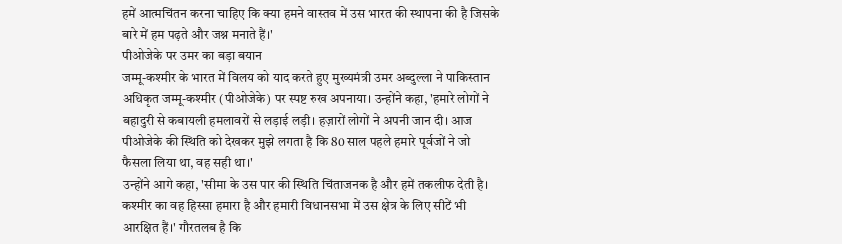हमें आत्मचिंतन करना चाहिए कि क्या हमने वास्तव में उस भारत की स्थापना की है जिसके बारे में हम पढ़ते और जश्न मनाते हैं।'
पीओजेके पर उमर का बड़ा बयान
जम्मू-कश्मीर के भारत में विलय को याद करते हुए मुख्यमंत्री उमर अब्दुल्ला ने पाकिस्तान अधिकृत जम्मू-कश्मीर (पीओजेके) पर स्पष्ट रुख अपनाया। उन्होंने कहा, 'हमारे लोगों ने बहादुरी से कबायली हमलावरों से लड़ाई लड़ी। हज़ारों लोगों ने अपनी जान दी। आज पीओजेके की स्थिति को देखकर मुझे लगता है कि 80 साल पहले हमारे पूर्वजों ने जो फैसला लिया था, वह सही था।'
उन्होंने आगे कहा, 'सीमा के उस पार की स्थिति चिंताजनक है और हमें तकलीफ देती है। कश्मीर का वह हिस्सा हमारा है और हमारी विधानसभा में उस क्षेत्र के लिए सीटें भी आरक्षित हैं।' गौरतलब है कि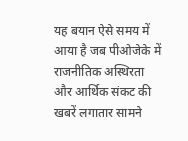यह बयान ऐसे समय में आया है जब पीओजेके में राजनीतिक अस्थिरता और आर्थिक संकट की खबरें लगातार सामने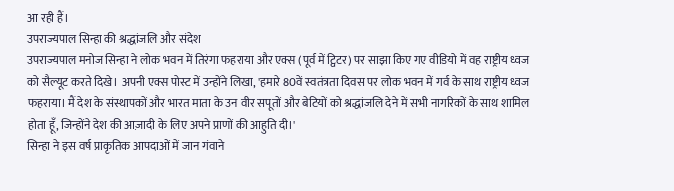आ रही हैं।
उपराज्यपाल सिन्हा की श्रद्धांजलि और संदेश
उपराज्यपाल मनोज सिन्हा ने लोक भवन में तिरंगा फहराया और एक्स (पूर्व में ट्विटर) पर साझा किए गए वीडियो में वह राष्ट्रीय ध्वज को सैल्यूट करते दिखे। अपनी एक्स पोस्ट में उन्होंने लिखा, 'हमारे 80वें स्वतंत्रता दिवस पर लोक भवन में गर्व के साथ राष्ट्रीय ध्वज फहराया। मैं देश के संस्थापकों और भारत माता के उन वीर सपूतों और बेटियों को श्रद्धांजलि देने में सभी नागरिकों के साथ शामिल होता हूँ, जिन्होंने देश की आज़ादी के लिए अपने प्राणों की आहुति दी।'
सिन्हा ने इस वर्ष प्राकृतिक आपदाओं में जान गंवाने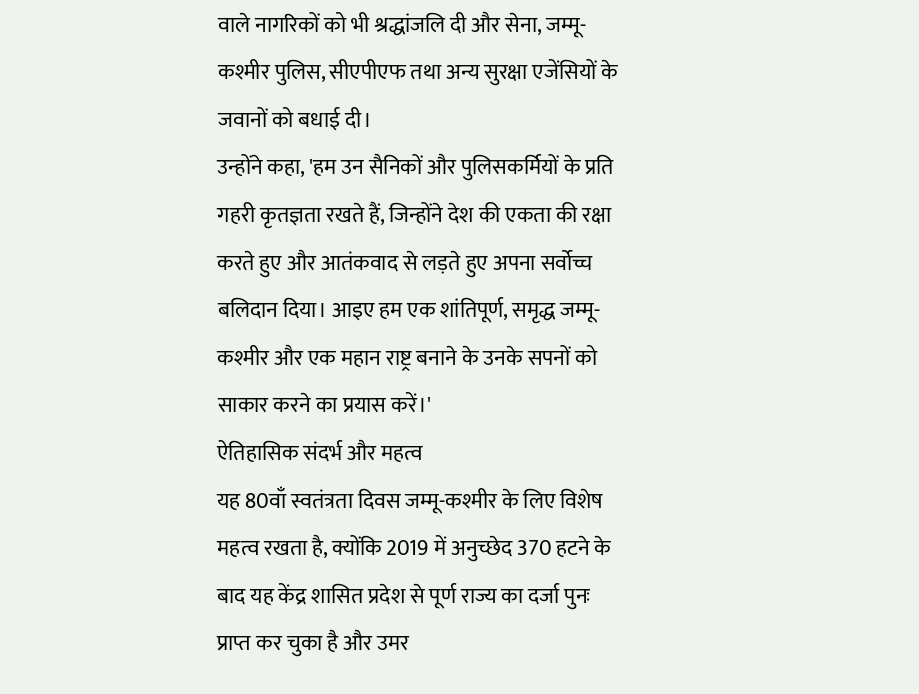वाले नागरिकों को भी श्रद्धांजलि दी और सेना, जम्मू-कश्मीर पुलिस, सीएपीएफ तथा अन्य सुरक्षा एजेंसियों के जवानों को बधाई दी।
उन्होंने कहा, 'हम उन सैनिकों और पुलिसकर्मियों के प्रति गहरी कृतज्ञता रखते हैं, जिन्होंने देश की एकता की रक्षा करते हुए और आतंकवाद से लड़ते हुए अपना सर्वोच्च बलिदान दिया। आइए हम एक शांतिपूर्ण, समृद्ध जम्मू-कश्मीर और एक महान राष्ट्र बनाने के उनके सपनों को साकार करने का प्रयास करें।'
ऐतिहासिक संदर्भ और महत्व
यह 80वाँ स्वतंत्रता दिवस जम्मू-कश्मीर के लिए विशेष महत्व रखता है, क्योंकि 2019 में अनुच्छेद 370 हटने के बाद यह केंद्र शासित प्रदेश से पूर्ण राज्य का दर्जा पुनः प्राप्त कर चुका है और उमर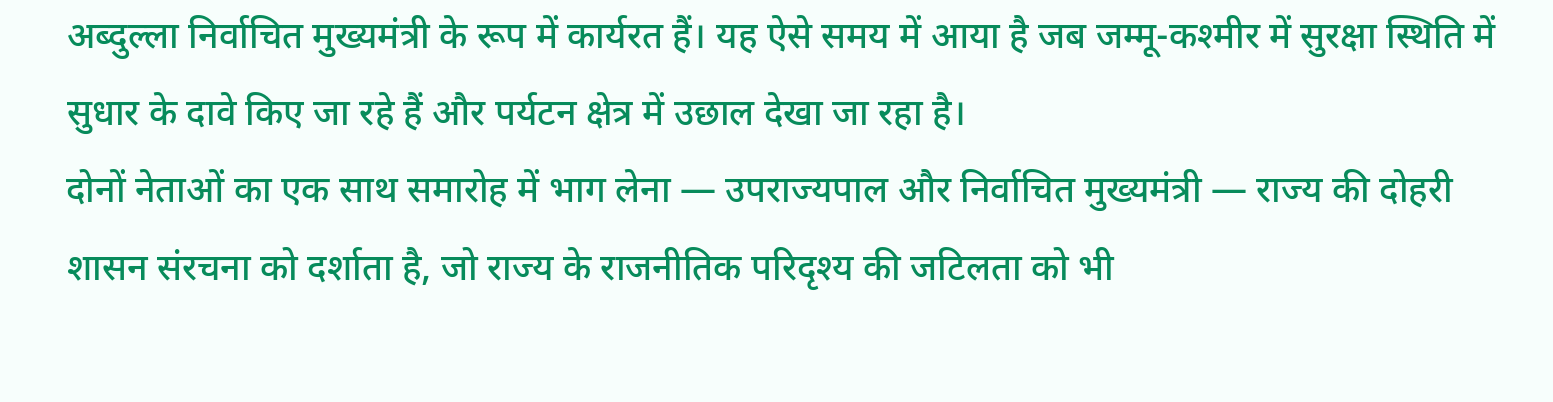अब्दुल्ला निर्वाचित मुख्यमंत्री के रूप में कार्यरत हैं। यह ऐसे समय में आया है जब जम्मू-कश्मीर में सुरक्षा स्थिति में सुधार के दावे किए जा रहे हैं और पर्यटन क्षेत्र में उछाल देखा जा रहा है।
दोनों नेताओं का एक साथ समारोह में भाग लेना — उपराज्यपाल और निर्वाचित मुख्यमंत्री — राज्य की दोहरी शासन संरचना को दर्शाता है, जो राज्य के राजनीतिक परिदृश्य की जटिलता को भी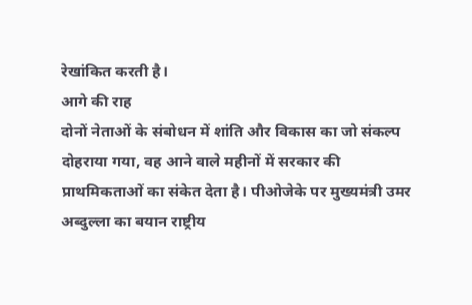रेखांकित करती है।
आगे की राह
दोनों नेताओं के संबोधन में शांति और विकास का जो संकल्प दोहराया गया, वह आने वाले महीनों में सरकार की प्राथमिकताओं का संकेत देता है। पीओजेके पर मुख्यमंत्री उमर अब्दुल्ला का बयान राष्ट्रीय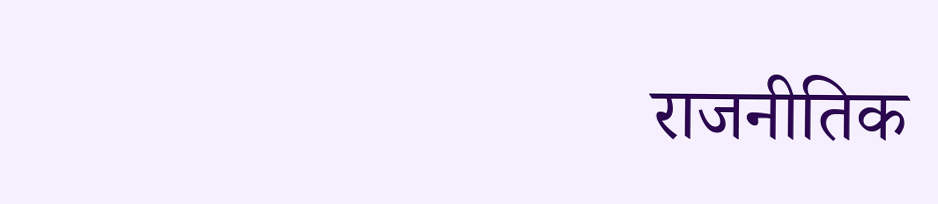राजनीतिक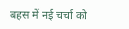बहस में नई चर्चा को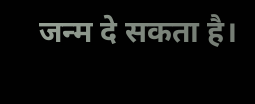जन्म दे सकता है।